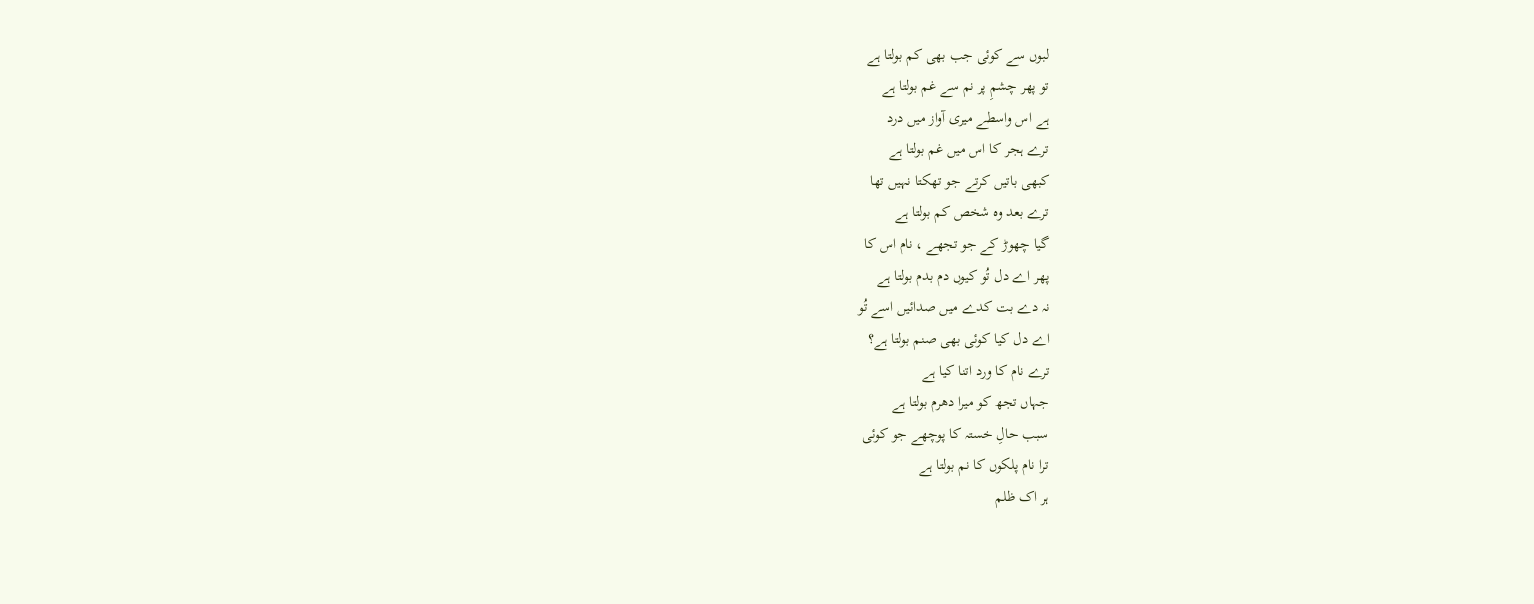لبوں سے کوئی جب بھی کم بولتا ہے
تو پھر چشمِ پر نم سے غم بولتا ہے
ہے اس واسطے میری آواز میں درد
ترے ہجر کا اس میں غم بولتا ہے
کبھی باتیں کرتے جو تھکتا نہیں تھا
ترے بعد وہ شخص کم بولتا ہے
گیا چھوڑ کے جو تجھے ، نام اس کا
پھر اے دل تُو کیوں دم بدم بولتا ہے
نہ دے بت کدے میں صدائیں اسے تُو
اے دل کیا کوئی بھی صنم بولتا ہے؟
ترے نام کا ورد اتنا کیا ہے
جہاں تجھ کو میرا دھرم بولتا ہے
سبب حالِ خستہ کا پوچھے جو کوئی
ترا نام پلکوں کا نم بولتا ہے
ہر اک ظلم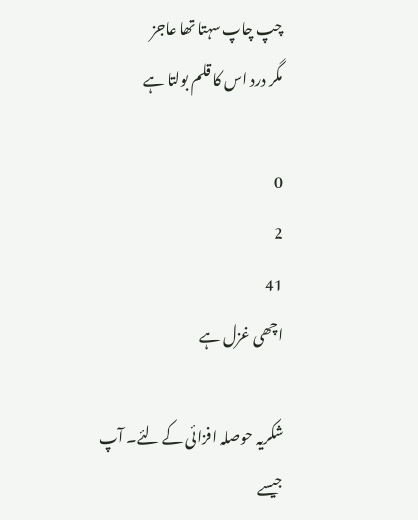چپ چاپ سہتا تھا عاجز
مگر درد اس کا قلم بولتا ہے

0
2
41
اچھی غزل ہے

شکریہ حوصلہ افزائی کے لئے۔ آپ جیسے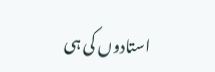استادوں کی ہی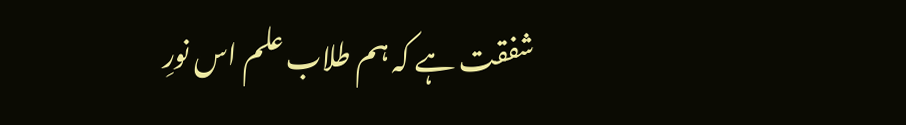شفقت ہے کہ ہم طلاب علم اس نورِ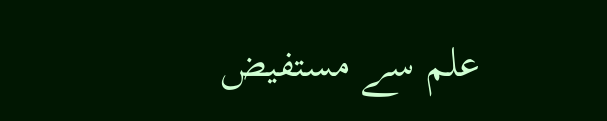علم سے مستفیض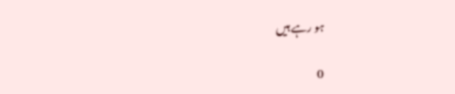ہو رہے ہیں

0